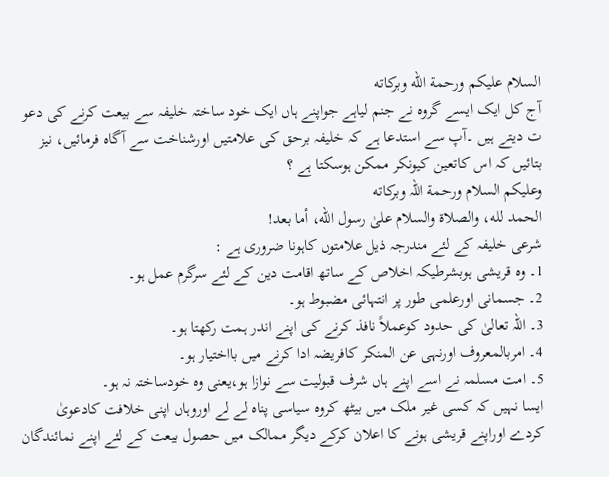السلام عليكم ورحمة الله وبركاته
آج کل ایک ایسے گروہ نے جنم لیاہے جواپنے ہاں ایک خود ساختہ خلیفہ سے بیعت کرنے کی دعو ت دیتے ہیں ۔آپ سے استدعا ہے کہ خلیفہ برحق کی علامتیں اورشناخت سے آگاہ فرمائیں، نیز بتائیں کہ اس کاتعین کیونکر ممکن ہوسکتا ہے ؟
وعلیکم السلام ورحمة اللہ وبرکاته
الحمد لله، والصلاة والسلام علىٰ رسول الله، أما بعد!
شرعی خلیفہ کے لئے مندرجہ ذیل علامتوں کاہونا ضروری ہے :
1۔ وہ قریشی ہوبشرطیکہ اخلاص کے ساتھ اقامت دین کے لئے سرگرم عمل ہو۔
2۔ جسمانی اورعلمی طور پر انتہائی مضبوط ہو۔
3۔ اللہ تعالیٰ کی حدود کوعملاً نافذ کرنے کی اپنے اندر ہمت رکھتا ہو۔
4۔ امربالمعروف اورنہی عن المنکر کافریضہ ادا کرنے میں بااختیار ہو۔
5۔ امت مسلمہ نے اسے اپنے ہاں شرف قبولیت سے نوازا ہو،یعنی وہ خودساختہ نہ ہو۔
ایسا نہیں کہ کسی غیر ملک میں بیٹھ کروہ سیاسی پناہ لے لے اوروہاں اپنی خلافت کادعویٰ کردے اوراپنے قریشی ہونے کا اعلان کرکے دیگر ممالک میں حصول بیعت کے لئے اپنے نمائندگان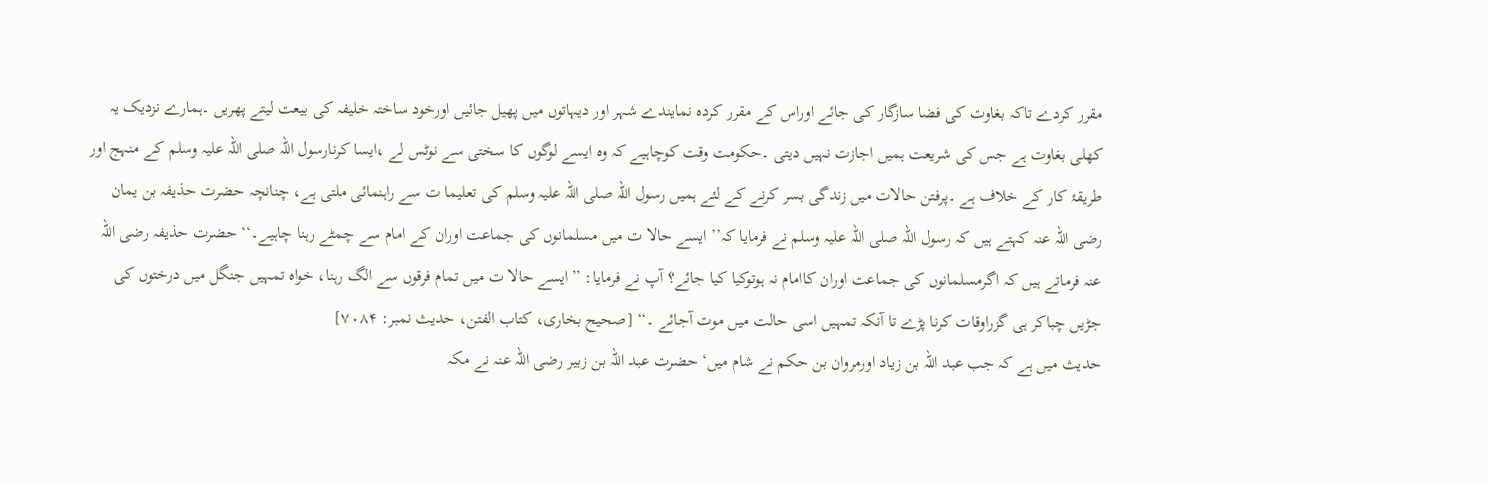مقرر کردے تاکہ بغاوت کی فضا سازگار کی جائے اوراس کے مقرر کردہ نمایندے شہر اور دیہاتوں میں پھیل جائیں اورخود ساختہ خلیفہ کی بیعت لیتے پھریں ۔ہمارے نزدیک یہ کھلی بغاوت ہے جس کی شریعت ہمیں اجازت نہیں دیتی ۔حکومت وقت کوچاہیے کہ وہ ایسے لوگوں کا سختی سے نوٹس لے ،ایسا کرنارسول اللہ صلی اللہ علیہ وسلم کے منہج اور طریقۂ کار کے خلاف ہے ۔پرفتن حالات میں زندگی بسر کرنے کے لئے ہمیں رسول اللہ صلی اللہ علیہ وسلم کی تعلیما ت سے راہنمائی ملتی ہے، چنانچہ حضرت حذیفہ بن یمان رضی اللہ عنہ کہتے ہیں کہ رسول اللہ صلی اللہ علیہ وسلم نے فرمایا کہ’’ ایسے حالا ت میں مسلمانوں کی جماعت اوران کے امام سے چمٹے رہنا چاہیے۔‘‘ حضرت حذیفہ رضی اللہ عنہ فرماتے ہیں کہ اگرمسلمانوں کی جماعت اوران کاامام نہ ہوتوکیا کیا جائے؟ آپ نے فرمایا: ’’ایسے حالا ت میں تمام فرقوں سے الگ رہنا، خواہ تمہیں جنگل میں درختوں کی جڑیں چباکر ہی گزراوقات کرنا پڑے تا آنکہ تمہیں اسی حالت میں موت آجائے ۔‘‘ [صحیح بخاری، کتاب الفتن، حدیث نمبر: ۷۰۸۴]
حدیث میں ہے کہ جب عبد اللہ بن زیاد اورمروان بن حکم نے شام میں‘ حضرت عبد اللہ بن زبیر رضی اللہ عنہ نے مکہ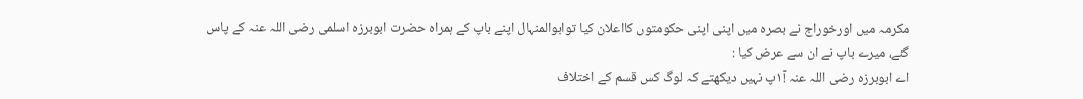مکرمہ میں اورخوراج نے بصرہ میں اپنی اپنی حکومتوں کااعلان کیا توابوالمنہال اپنے باپ کے ہمراہ حضرت ابوبرزہ اسلمی رضی اللہ عنہ کے پاس گئے، میرے باپ نے ان سے عرض کیا :
اے ابوبرزہ رضی اللہ عنہ !۱ٓپ نہیں دیکھتے کہ لوگ کس قسم کے اختلاف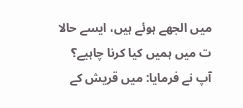میں الجھے ہوئے ہیں، ایسے حالا ت میں ہمیں کیا کرنا چاہیے؟
آپ نے فرمایا: میں قریش کے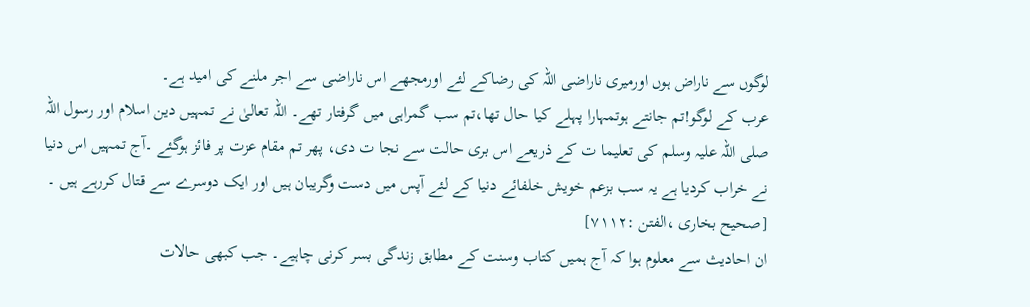لوگوں سے ناراض ہوں اورمیری ناراضی اللہ کی رضاکے لئے اورمجھے اس ناراضی سے اجر ملنے کی امید ہے۔
عرب کے لوگو!تم جانتے ہوتمہارا پہلے کیا حال تھا،تم سب گمراہی میں گرفتار تھے۔ اللہ تعالیٰ نے تمہیں دین اسلام اور رسول اللہ صلی اللہ علیہ وسلم کی تعلیما ت کے ذریعے اس بری حالت سے نجا ت دی، پھر تم مقام عزت پر فائز ہوگئے ۔آج تمہیں اس دنیا نے خراب کردیا ہے یہ سب بزعم خویش خلفائے دنیا کے لئے آپس میں دست وگریبان ہیں اور ایک دوسرے سے قتال کررہے ہیں ۔ [صحیح بخاری ،الفتن :۷۱۱۲]
ان احادیث سے معلوم ہوا کہ آج ہمیں کتاب وسنت کے مطابق زندگی بسر کرنی چاہیے۔ جب کبھی حالات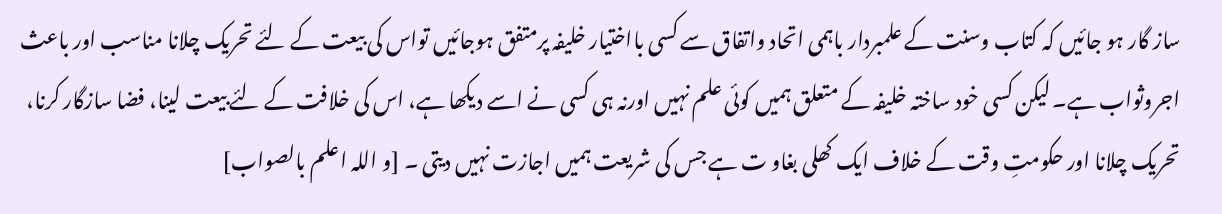ساز گار ہو جائیں کہ کتاب وسنت کے علمبردار باہمی اتحاد واتفاق سے کسی بااختیار خلیفہ پرمتفق ہوجائیں تواس کی بیعت کے لئے تحریک چلانا مناسب اور باعث اجروثواب ہے۔ لیکن کسی خود ساختہ خلیفہ کے متعلق ہمیں کوئی علم نہیں اورنہ ہی کسی نے اسے دیکھا ہے، اس کی خلافت کے لئے بیعت لینا، فضا سازگار کرنا، تحریک چلانا اور حکومتِ وقت کے خلاف ایک کھلی بغاو ت ہے جس کی شریعت ہمیں اجازت نہیں دیتی ۔ [و اللہ اعلم بالصواب]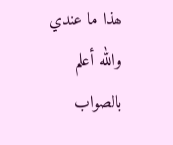ھذا ما عندي والله أعلم بالصواب